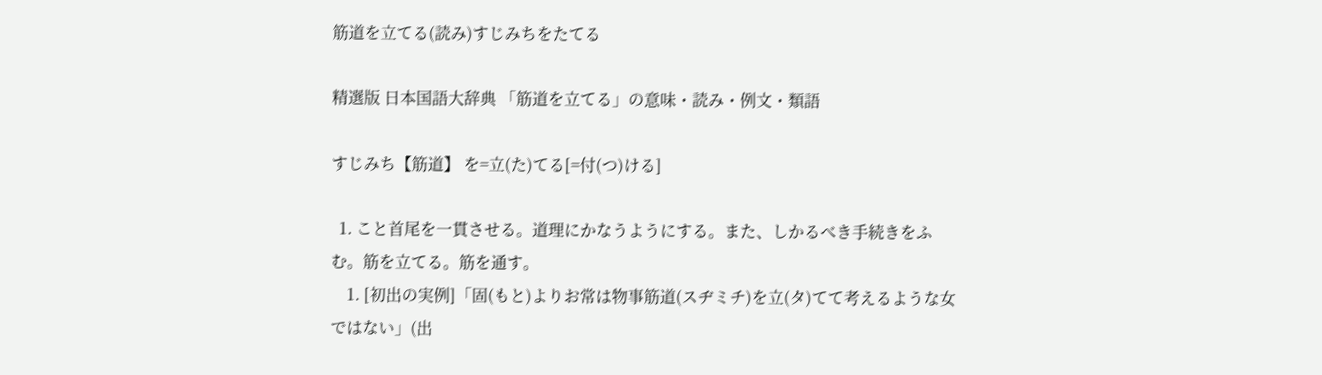筋道を立てる(読み)すじみちをたてる

精選版 日本国語大辞典 「筋道を立てる」の意味・読み・例文・類語

すじみち【筋道】 を=立(た)てる[=付(つ)ける]

  1. こと首尾を一貫させる。道理にかなうようにする。また、しかるべき手続きをふむ。筋を立てる。筋を通す。
    1. [初出の実例]「固(もと)よりお常は物事筋道(スヂミチ)を立(タ)てて考えるような女ではない」(出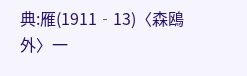典:雁(1911‐13)〈森鴎外〉一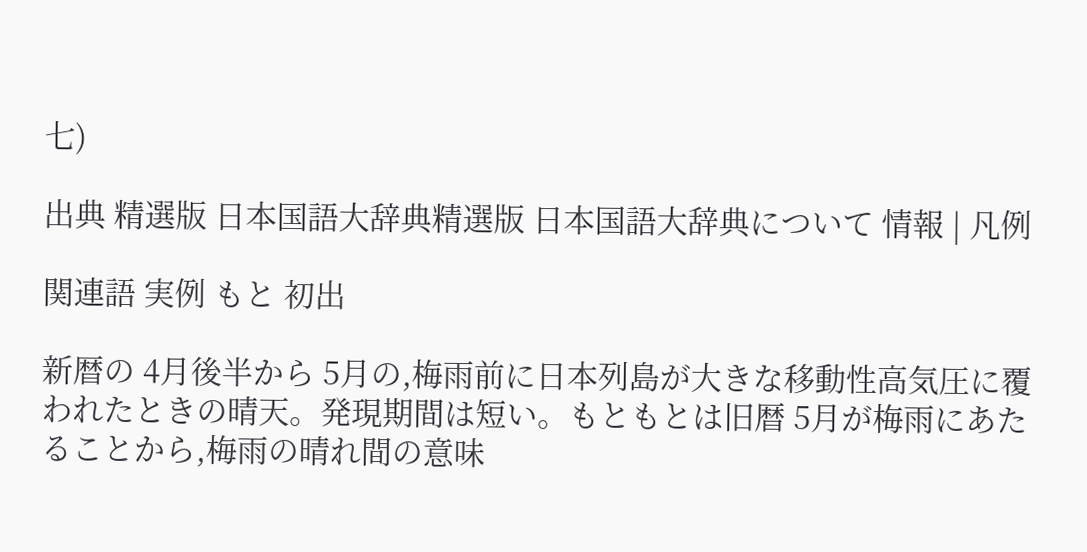七)

出典 精選版 日本国語大辞典精選版 日本国語大辞典について 情報 | 凡例

関連語 実例 もと 初出

新暦の 4月後半から 5月の,梅雨前に日本列島が大きな移動性高気圧に覆われたときの晴天。発現期間は短い。もともとは旧暦 5月が梅雨にあたることから,梅雨の晴れ間の意味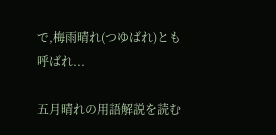で,梅雨晴れ(つゆばれ)とも呼ばれ...

五月晴れの用語解説を読む